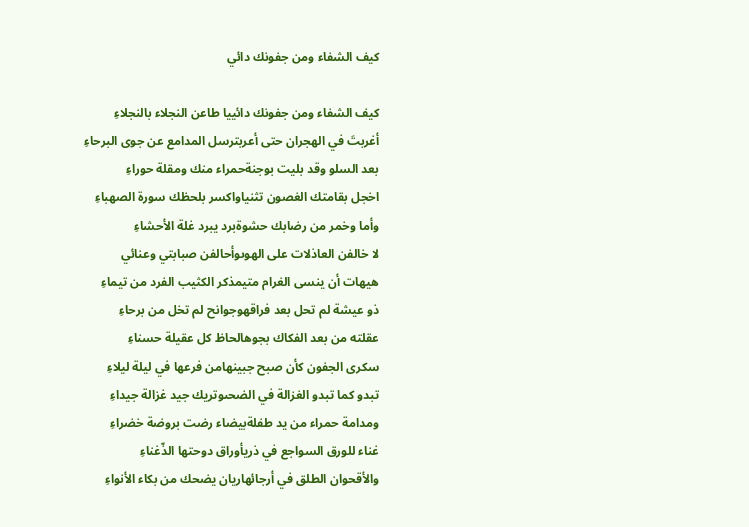كيف الشفاء ومن جفونك دائي

كيف الشفاء ومن جفونك دائييا طاعن النجلاء بالنجلاءِ
أغربتَ في الهجران حتى أعربترسل المدامع عن جوى البرحاءِ
بعد السلو وقد بليت بوجنةحمراء منك ومقلة حوراءِ
اخجل بقامتك الغصون تثنياواكسر بلحظك سورة الصهباءِ
وأما وخمر من رضابك حشوةبرد يبرد غلة الأحشاءِ
لا خالفن العاذلات على الهوىوأحالفن صبابتي وعنائي
هيهات أن ينسى الغرام متيمذكر الكثيب الفرد من تيماءِ
ذو عيشة لم تحل بعد فراقهوجوانح لم تخل من برحاءِ
عقلته من بعد الفكاك بجوهالحاظ كل عقيلة حسناءِ
سكرى الجفون كأن صبح جبينهامن فرعها في ليلة ليلاءِ
تبدو كما تبدو الغزالة في الضحىوتريك جيد غزالة جيداءِ
ومدامة حمراء من يد طفلةبيضاء رضت بروضة خضراءِ
غناء للورق السواجع في ذريأوراق دوحتها الذّغناءِ
والأقحوان الطلق في أرجائهاريان يضحك من بكاء الأنواءِ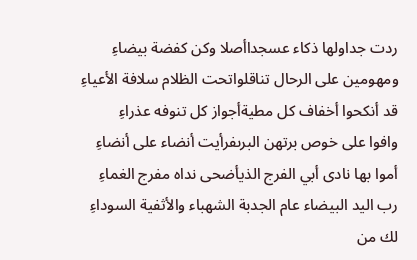ردت جداولها ذكاء عسجداأصلا وكن كفضة بيضاءِ
ومهومين على الرحال تناقلواتحت الظلام سلافة الأعياءِ
قد أنكحوا أخفاف كل مطيةأجواز كل تنوفه عذراءِ
وافوا على خوص برتهن البرىفرأيت أنضاء على أنضاءِ
أموا بها نادى أبي الفرج الذيأضحى نداه مفرج الغماءِ
رب اليد البيضاء عام الجدبة الشهباء والأثفية السوداءِ
لك من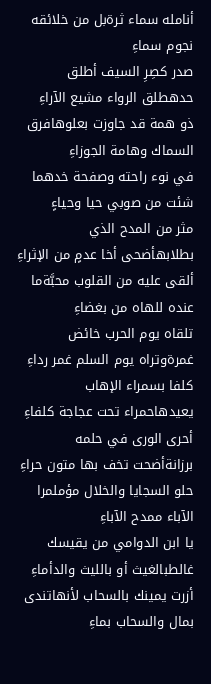أنامله سماء ثرةبل من خلائقه نجوم سماءِ
صدر كصِرِ السيف أطلق حدهطلق الرواء مشيع الآراءِ
ذو همة قد جاوزت بعلوهافرق السماك وهامة الجوزاءِ
في نوء راحته وصفحة خدهما شئت من صوبي حيا وحياءٍ
مثر من المدح الذي بطلابهأضحى أخا عدمٍ من الإثراءِ
ألقى عليه من القلوب محبَّةما عنده للهاه من بغضاءِ
تلقاه يوم الحرب خائض غمرةوتراه يوم السلم غمر رداءِ
كلفا بسمراء الإهاب يعيدهاحمراء تحت عجاجة كلفاءِ
أحرى الورى في حلمه برزانةأضحت تخف بها متون حراءِ
حلو السجايا والخلال مؤملمرا الآباء ممدح الآباءِ
يا ابن الدوامي من يقيسك غالطبالغيث أو بالليث والدأماءِ
أزرت يمينك بالسحاب لأنهاتندى بمال والسحاب بماءِ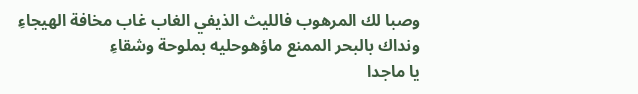وصبا لك المرهوب فالليث الذيفي الغاب غاب مخافة الهيجاءِ
ونداك بالبحر الممنع ماؤهوحليه بملوحة وشقاءِ
يا ماجدا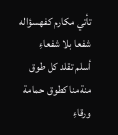تأتي مكارم كفهسؤاله شفعا بلا شفعاءِ
أسلم تقلد كل طوق منةمنا كطوق حمامة ورقاءِ